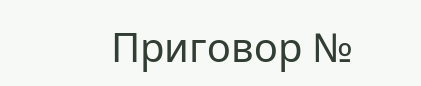Приговор №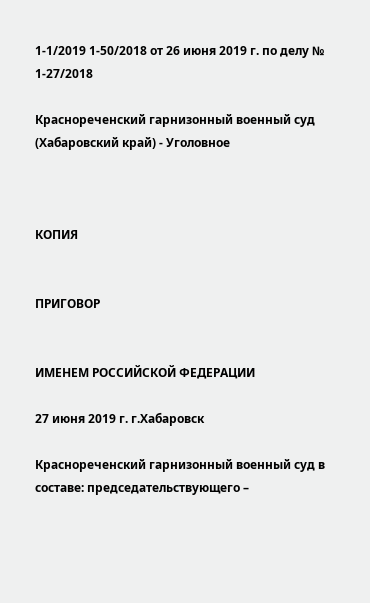1-1/2019 1-50/2018 от 26 июня 2019 г. по делу № 1-27/2018

Краснореченский гарнизонный военный суд (Хабаровский край) - Уголовное



КОПИЯ


ПРИГОВОР


ИМЕНЕМ РОССИЙСКОЙ ФЕДЕРАЦИИ

27 июня 2019 г. г.Хабаровск

Краснореченский гарнизонный военный суд в составе: председательствующего –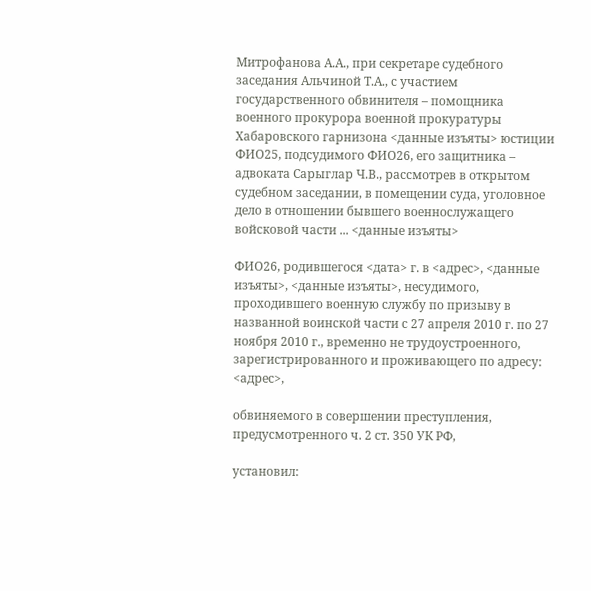Митрофанова А.А., при секретаре судебного заседания Альчиной Т.А., с участием государственного обвинителя – помощника военного прокурора военной прокуратуры Хабаровского гарнизона <данные изъяты> юстиции ФИО25, подсудимого ФИО26, его защитника – адвоката Сарыглар Ч.В., рассмотрев в открытом судебном заседании, в помещении суда, уголовное дело в отношении бывшего военнослужащего войсковой части ... <данные изъяты>

ФИО26, родившегося <дата> г. в <адрес>, <данные изъяты>, <данные изъяты>, несудимого, проходившего военную службу по призыву в названной воинской части с 27 апреля 2010 г. по 27 ноября 2010 г., временно не трудоустроенного, зарегистрированного и проживающего по адресу: <адрес>,

обвиняемого в совершении преступления, предусмотренного ч. 2 ст. 350 УК РФ,

установил: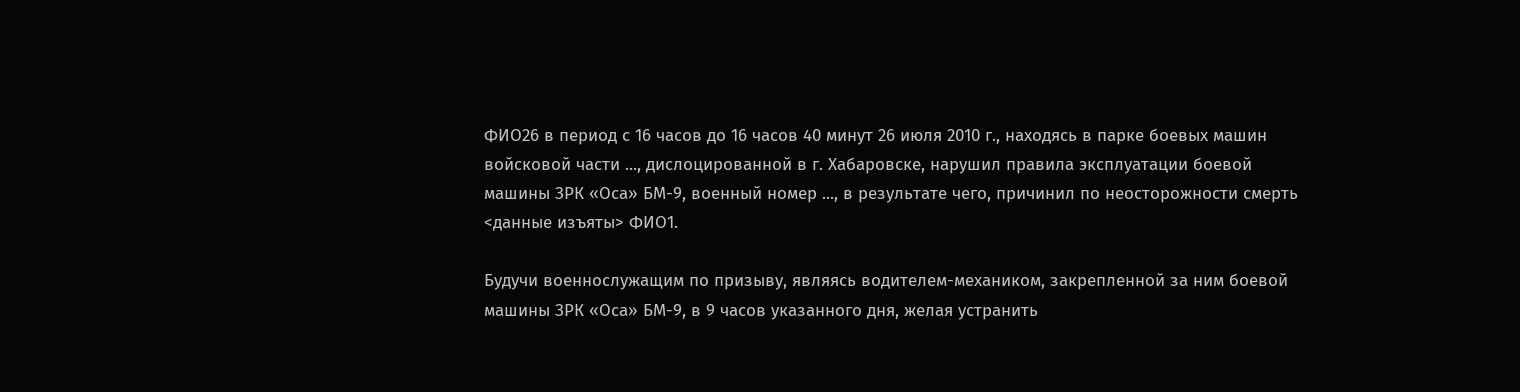ФИО26 в период с 16 часов до 16 часов 40 минут 26 июля 2010 г., находясь в парке боевых машин войсковой части ..., дислоцированной в г. Хабаровске, нарушил правила эксплуатации боевой машины ЗРК «Оса» БМ-9, военный номер ..., в результате чего, причинил по неосторожности смерть <данные изъяты> ФИО1.

Будучи военнослужащим по призыву, являясь водителем-механиком, закрепленной за ним боевой машины ЗРК «Оса» БМ-9, в 9 часов указанного дня, желая устранить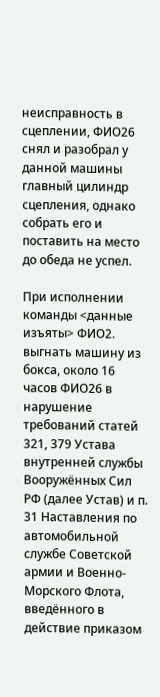неисправность в сцеплении, ФИО26 снял и разобрал у данной машины главный цилиндр сцепления, однако собрать его и поставить на место до обеда не успел.

При исполнении команды <данные изъяты> ФИО2. выгнать машину из бокса, около 16 часов ФИО26 в нарушение требований статей 321, 379 Устава внутренней службы Вооружённых Сил РФ (далее Устав) и п. 31 Наставления по автомобильной службе Советской армии и Военно-Морского Флота, введённого в действие приказом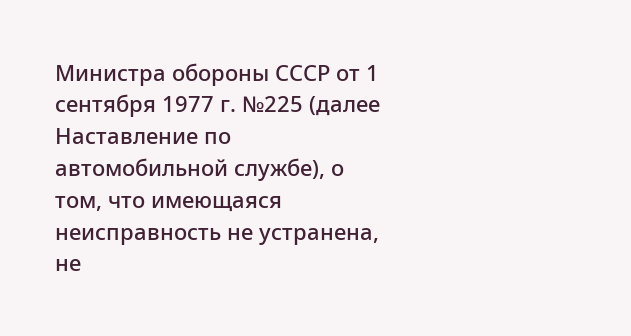Министра обороны СССР от 1 сентября 1977 г. №225 (далее Наставление по автомобильной службе), о том, что имеющаяся неисправность не устранена, не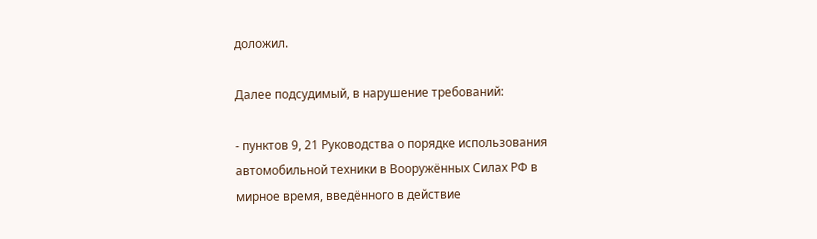доложил.

Далее подсудимый, в нарушение требований:

- пунктов 9, 21 Руководства о порядке использования автомобильной техники в Вооружённых Силах РФ в мирное время, введённого в действие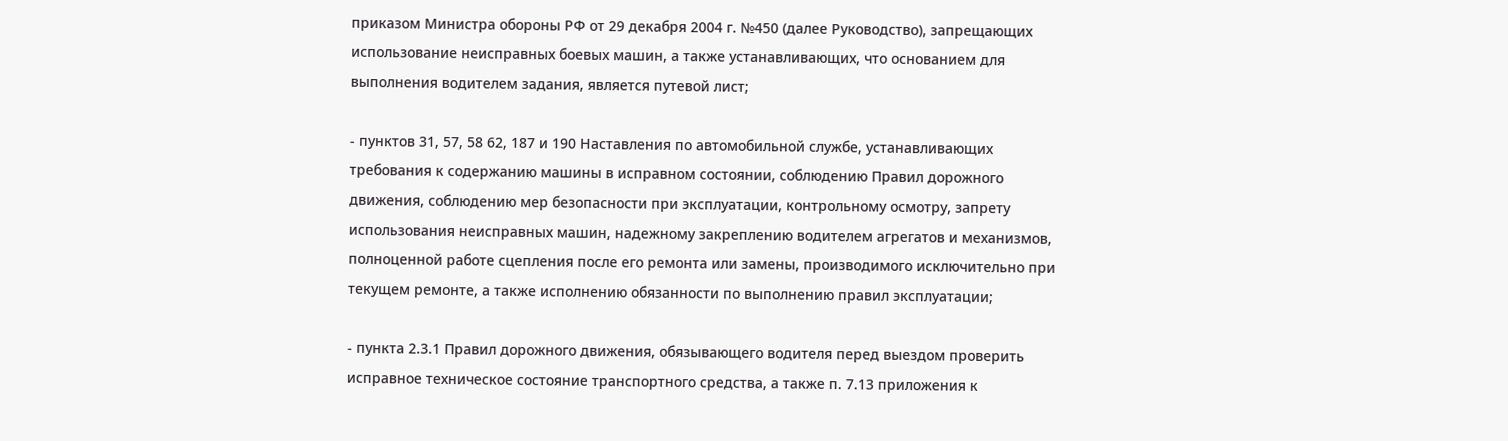приказом Министра обороны РФ от 29 декабря 2004 г. №450 (далее Руководство), запрещающих использование неисправных боевых машин, а также устанавливающих, что основанием для выполнения водителем задания, является путевой лист;

- пунктов 31, 57, 58 62, 187 и 190 Наставления по автомобильной службе, устанавливающих требования к содержанию машины в исправном состоянии, соблюдению Правил дорожного движения, соблюдению мер безопасности при эксплуатации, контрольному осмотру, запрету использования неисправных машин, надежному закреплению водителем агрегатов и механизмов, полноценной работе сцепления после его ремонта или замены, производимого исключительно при текущем ремонте, а также исполнению обязанности по выполнению правил эксплуатации;

- пункта 2.3.1 Правил дорожного движения, обязывающего водителя перед выездом проверить исправное техническое состояние транспортного средства, а также п. 7.13 приложения к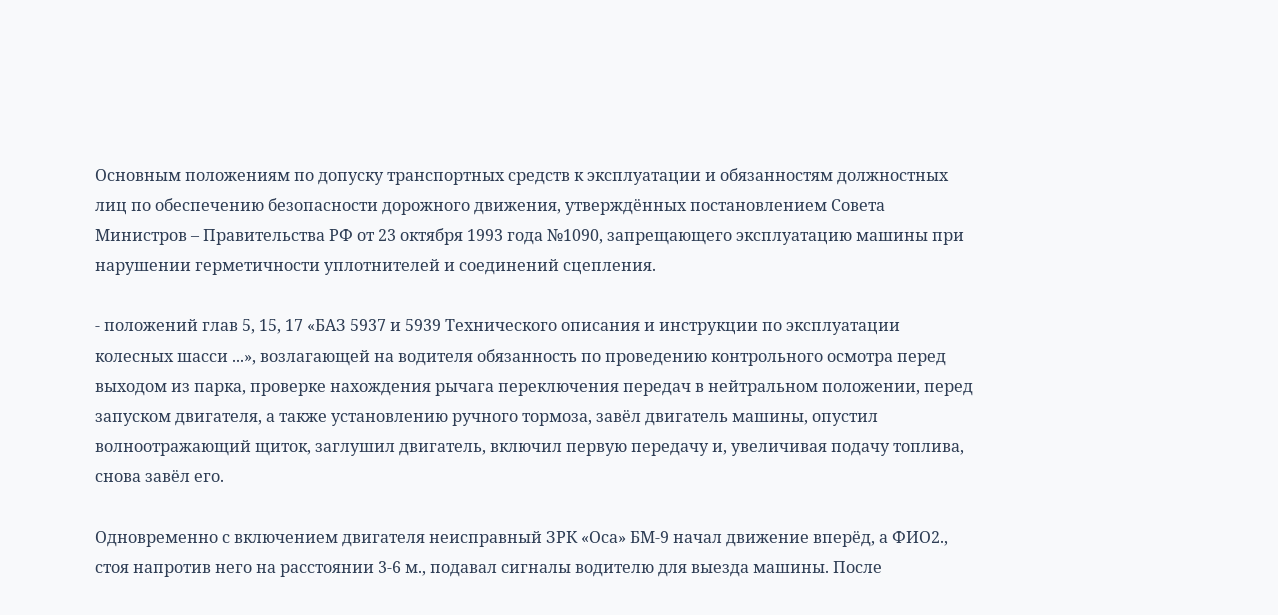Основным положениям по допуску транспортных средств к эксплуатации и обязанностям должностных лиц по обеспечению безопасности дорожного движения, утверждённых постановлением Совета Министров – Правительства РФ от 23 октября 1993 года №1090, запрещающего эксплуатацию машины при нарушении герметичности уплотнителей и соединений сцепления.

- положений глав 5, 15, 17 «БАЗ 5937 и 5939 Технического описания и инструкции по эксплуатации колесных шасси ...», возлагающей на водителя обязанность по проведению контрольного осмотра перед выходом из парка, проверке нахождения рычага переключения передач в нейтральном положении, перед запуском двигателя, а также установлению ручного тормоза, завёл двигатель машины, опустил волноотражающий щиток, заглушил двигатель, включил первую передачу и, увеличивая подачу топлива, снова завёл его.

Одновременно с включением двигателя неисправный ЗРК «Оса» БМ-9 начал движение вперёд, а ФИО2., стоя напротив него на расстоянии 3-6 м., подавал сигналы водителю для выезда машины. После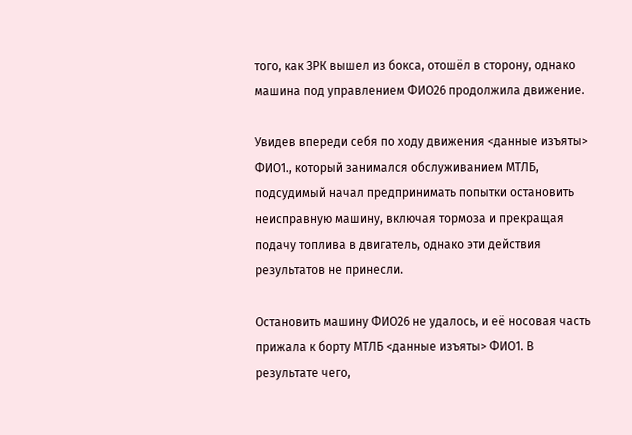того, как ЗРК вышел из бокса, отошёл в сторону, однако машина под управлением ФИО26 продолжила движение.

Увидев впереди себя по ходу движения <данные изъяты> ФИО1., который занимался обслуживанием МТЛБ, подсудимый начал предпринимать попытки остановить неисправную машину, включая тормоза и прекращая подачу топлива в двигатель, однако эти действия результатов не принесли.

Остановить машину ФИО26 не удалось, и её носовая часть прижала к борту МТЛБ <данные изъяты> ФИО1. В результате чего,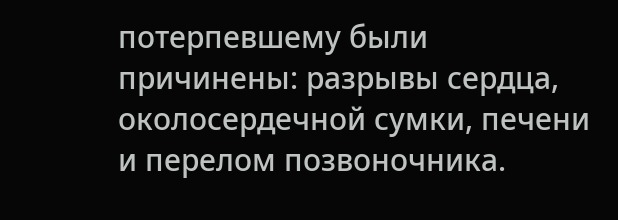потерпевшему были причинены: разрывы сердца, околосердечной сумки, печени и перелом позвоночника.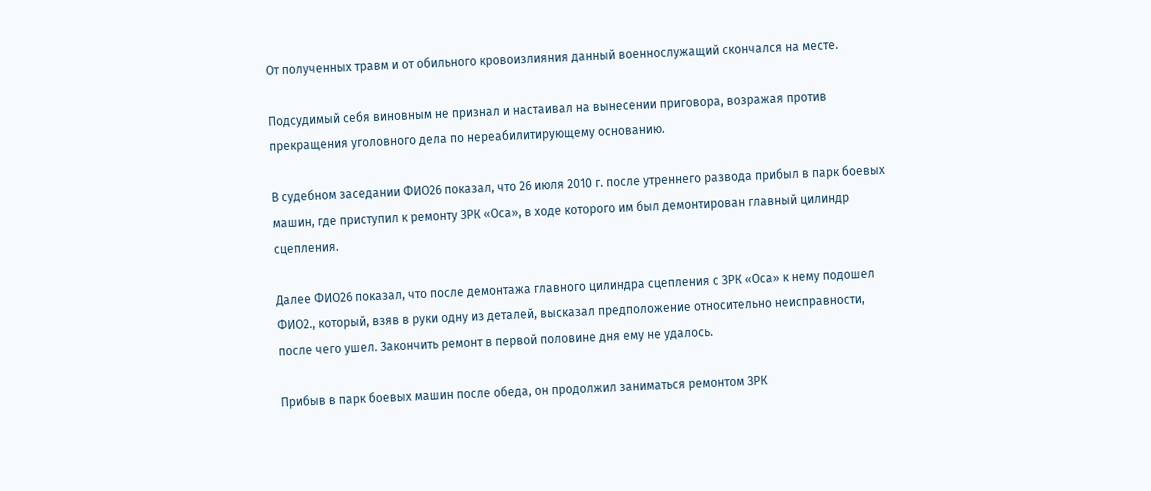От полученных травм и от обильного кровоизлияния данный военнослужащий скончался на месте.

Подсудимый себя виновным не признал и настаивал на вынесении приговора, возражая против прекращения уголовного дела по нереабилитирующему основанию.

В судебном заседании ФИО26 показал, что 26 июля 2010 г. после утреннего развода прибыл в парк боевых машин, где приступил к ремонту ЗРК «Оса», в ходе которого им был демонтирован главный цилиндр сцепления.

Далее ФИО26 показал, что после демонтажа главного цилиндра сцепления с ЗРК «Оса» к нему подошел ФИО2., который, взяв в руки одну из деталей, высказал предположение относительно неисправности, после чего ушел. Закончить ремонт в первой половине дня ему не удалось.

Прибыв в парк боевых машин после обеда, он продолжил заниматься ремонтом ЗРК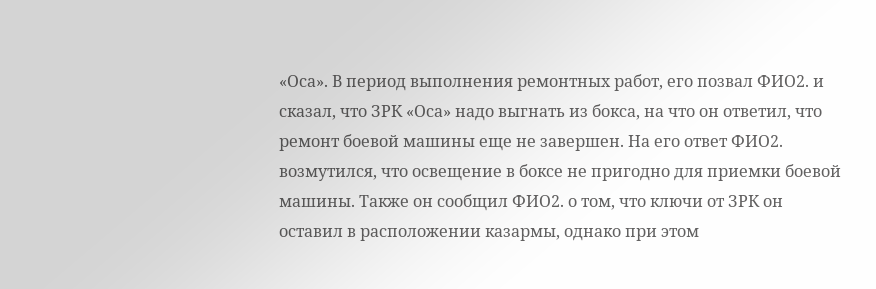«Оса». В период выполнения ремонтных работ, его позвал ФИО2. и сказал, что ЗРК «Оса» надо выгнать из бокса, на что он ответил, что ремонт боевой машины еще не завершен. На его ответ ФИО2. возмутился, что освещение в боксе не пригодно для приемки боевой машины. Также он сообщил ФИО2. о том, что ключи от ЗРК он оставил в расположении казармы, однако при этом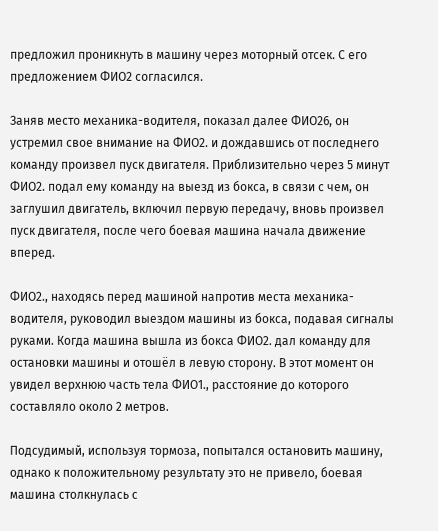предложил проникнуть в машину через моторный отсек. С его предложением ФИО2 согласился.

Заняв место механика-водителя, показал далее ФИО26, он устремил свое внимание на ФИО2. и дождавшись от последнего команду произвел пуск двигателя. Приблизительно через 5 минут ФИО2. подал ему команду на выезд из бокса, в связи с чем, он заглушил двигатель, включил первую передачу, вновь произвел пуск двигателя, после чего боевая машина начала движение вперед.

ФИО2., находясь перед машиной напротив места механика-водителя, руководил выездом машины из бокса, подавая сигналы руками. Когда машина вышла из бокса ФИО2. дал команду для остановки машины и отошёл в левую сторону. В этот момент он увидел верхнюю часть тела ФИО1., расстояние до которого составляло около 2 метров.

Подсудимый, используя тормоза, попытался остановить машину, однако к положительному результату это не привело, боевая машина столкнулась с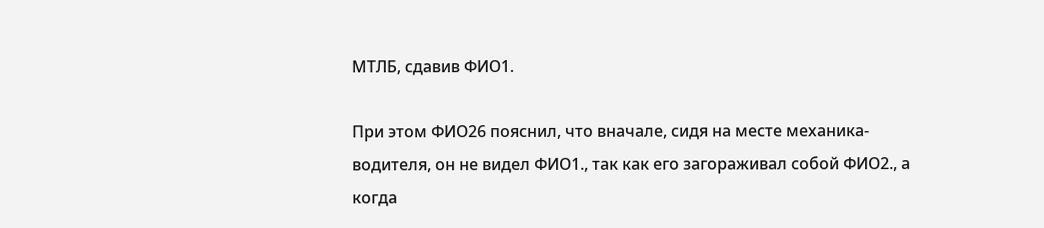МТЛБ, сдавив ФИО1.

При этом ФИО26 пояснил, что вначале, сидя на месте механика-водителя, он не видел ФИО1., так как его загораживал собой ФИО2., а когда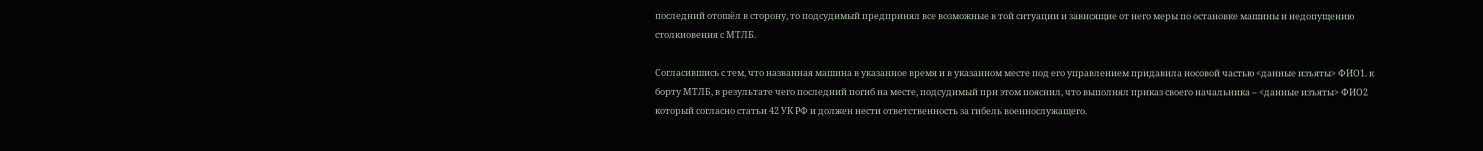последний отошёл в сторону, то подсудимый предпринял все возможные в той ситуации и зависящие от него меры по остановке машины и недопущению столкновения с МТЛБ.

Согласившись с тем, что названная машина в указанное время и в указанном месте под его управлением придавила носовой частью <данные изъяты> ФИО1. к борту МТЛБ, в результате чего последний погиб на месте, подсудимый при этом пояснил, что выполнял приказ своего начальника – <данные изъяты> ФИО2 который согласно статьи 42 УК РФ и должен нести ответственность за гибель военнослужащего.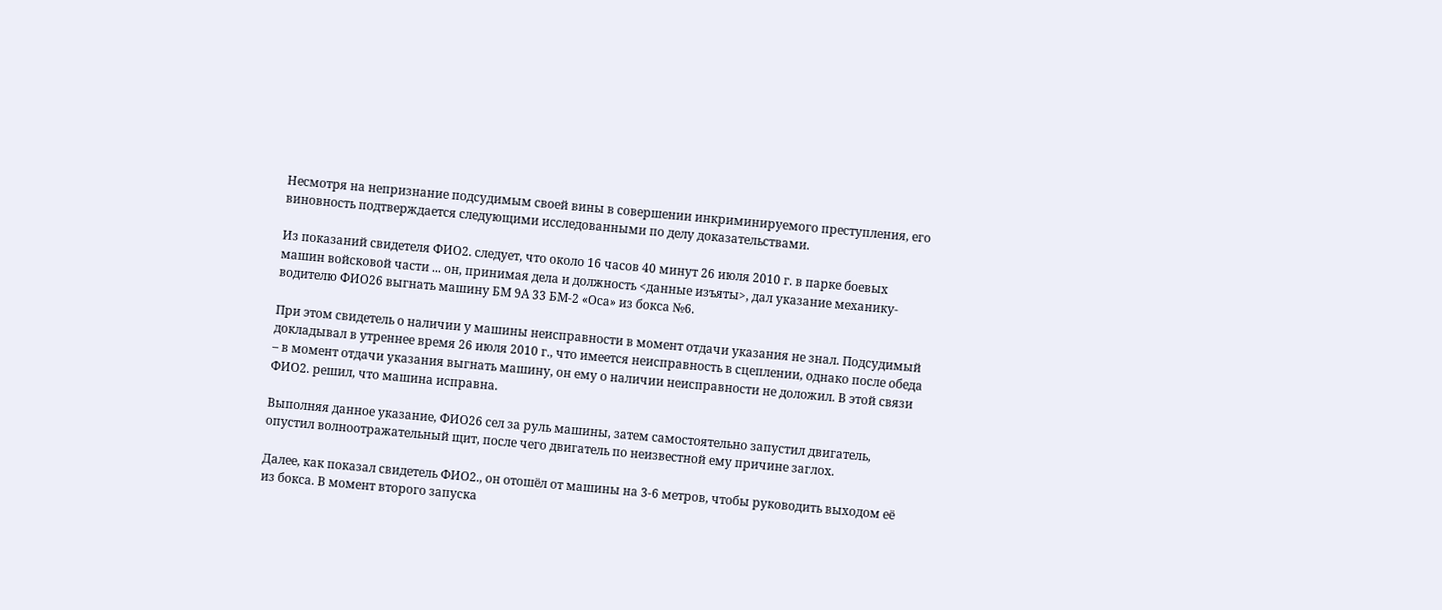Несмотря на непризнание подсудимым своей вины в совершении инкриминируемого преступления, его виновность подтверждается следующими исследованными по делу доказательствами.

Из показаний свидетеля ФИО2. следует, что около 16 часов 40 минут 26 июля 2010 г. в парке боевых машин войсковой части ... он, принимая дела и должность <данные изъяты>, дал указание механику-водителю ФИО26 выгнать машину БМ 9А 33 БМ-2 «Оса» из бокса №6.

При этом свидетель о наличии у машины неисправности в момент отдачи указания не знал. Подсудимый докладывал в утреннее время 26 июля 2010 г., что имеется неисправность в сцеплении, однако после обеда – в момент отдачи указания выгнать машину, он ему о наличии неисправности не доложил. В этой связи ФИО2. решил, что машина исправна.

Выполняя данное указание, ФИО26 сел за руль машины, затем самостоятельно запустил двигатель, опустил волноотражательный щит, после чего двигатель по неизвестной ему причине заглох.

Далее, как показал свидетель ФИО2., он отошёл от машины на 3-6 метров, чтобы руководить выходом её из бокса. В момент второго запуска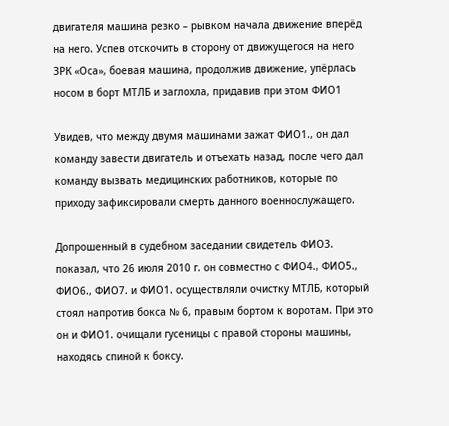двигателя машина резко – рывком начала движение вперёд на него. Успев отскочить в сторону от движущегося на него ЗРК «Оса», боевая машина, продолжив движение, упёрлась носом в борт МТЛБ и заглохла, придавив при этом ФИО1

Увидев, что между двумя машинами зажат ФИО1., он дал команду завести двигатель и отъехать назад, после чего дал команду вызвать медицинских работников, которые по приходу зафиксировали смерть данного военнослужащего.

Допрошенный в судебном заседании свидетель ФИО3. показал, что 26 июля 2010 г. он совместно с ФИО4., ФИО5., ФИО6., ФИО7. и ФИО1. осуществляли очистку МТЛБ, который стоял напротив бокса № 6, правым бортом к воротам. При это он и ФИО1. очищали гусеницы с правой стороны машины, находясь спиной к боксу.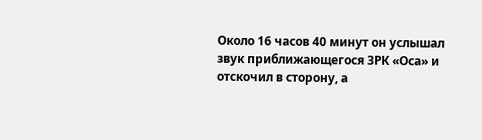Около 16 часов 40 минут он услышал звук приближающегося ЗРК «Оса» и отскочил в сторону, а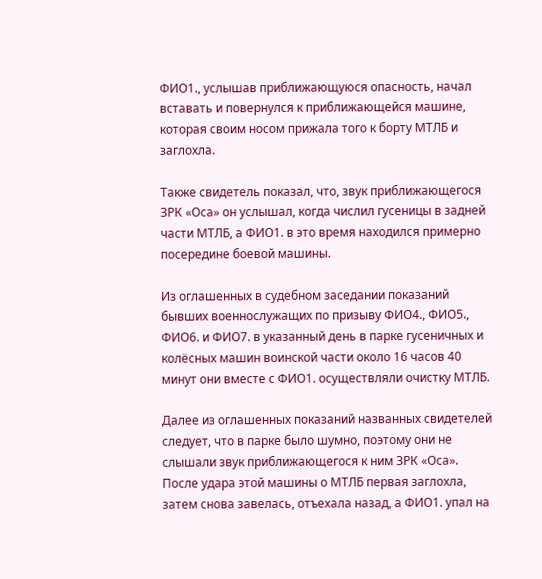ФИО1., услышав приближающуюся опасность, начал вставать и повернулся к приближающейся машине, которая своим носом прижала того к борту МТЛБ и заглохла.

Также свидетель показал, что, звук приближающегося ЗРК «Оса» он услышал, когда числил гусеницы в задней части МТЛБ, а ФИО1. в это время находился примерно посередине боевой машины.

Из оглашенных в судебном заседании показаний бывших военнослужащих по призыву ФИО4., ФИО5., ФИО6. и ФИО7. в указанный день в парке гусеничных и колёсных машин воинской части около 16 часов 40 минут они вместе с ФИО1. осуществляли очистку МТЛБ.

Далее из оглашенных показаний названных свидетелей следует, что в парке было шумно, поэтому они не слышали звук приближающегося к ним ЗРК «Оса». После удара этой машины о МТЛБ первая заглохла, затем снова завелась, отъехала назад, а ФИО1. упал на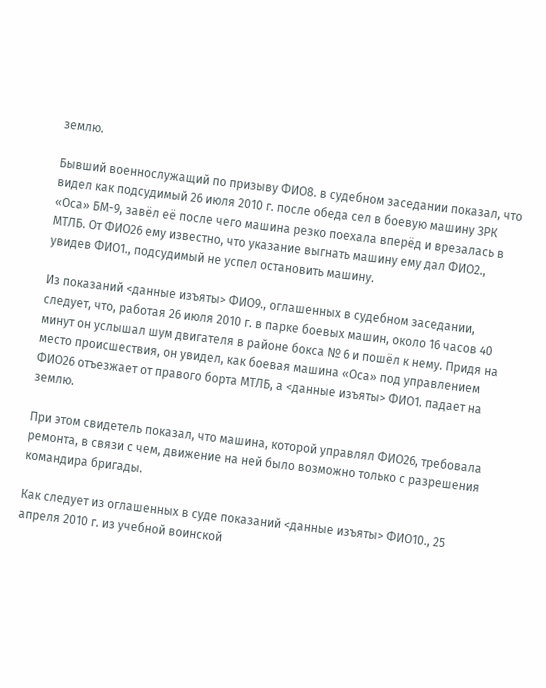землю.

Бывший военнослужащий по призыву ФИО8. в судебном заседании показал, что видел как подсудимый 26 июля 2010 г. после обеда сел в боевую машину ЗРК «Оса» БМ-9, завёл её после чего машина резко поехала вперёд и врезалась в МТЛБ. От ФИО26 ему известно, что указание выгнать машину ему дал ФИО2., увидев ФИО1., подсудимый не успел остановить машину.

Из показаний <данные изъяты> ФИО9., оглашенных в судебном заседании, следует, что, работая 26 июля 2010 г. в парке боевых машин, около 16 часов 40 минут он услышал шум двигателя в районе бокса № 6 и пошёл к нему. Придя на место происшествия, он увидел, как боевая машина «Оса» под управлением ФИО26 отъезжает от правого борта МТЛБ, а <данные изъяты> ФИО1. падает на землю.

При этом свидетель показал, что машина, которой управлял ФИО26, требовала ремонта, в связи с чем, движение на ней было возможно только с разрешения командира бригады.

Как следует из оглашенных в суде показаний <данные изъяты> ФИО10., 25 апреля 2010 г. из учебной воинской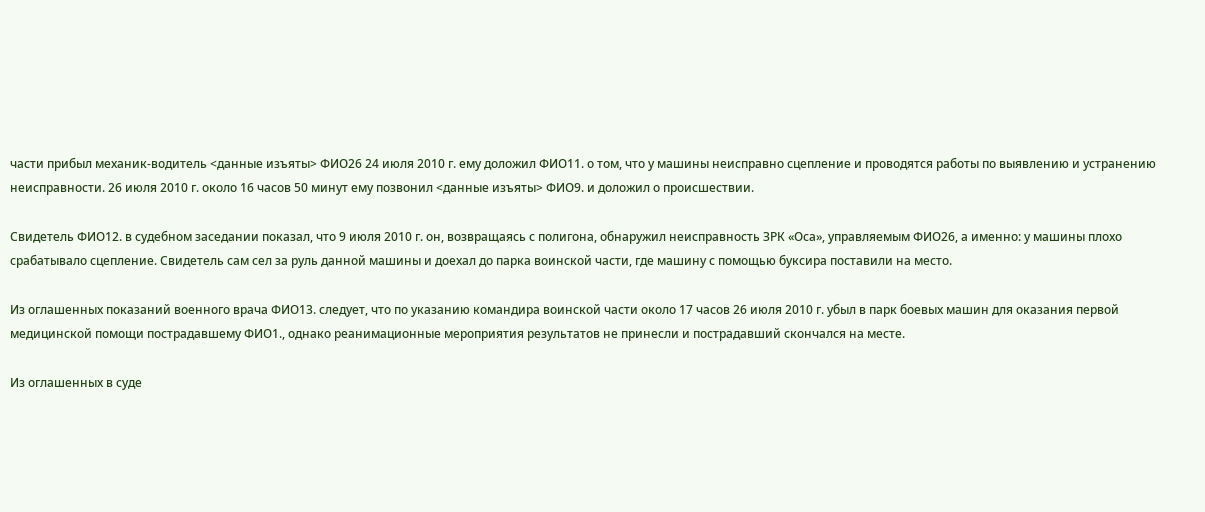части прибыл механик-водитель <данные изъяты> ФИО26 24 июля 2010 г. ему доложил ФИО11. о том, что у машины неисправно сцепление и проводятся работы по выявлению и устранению неисправности. 26 июля 2010 г. около 16 часов 50 минут ему позвонил <данные изъяты> ФИО9. и доложил о происшествии.

Свидетель ФИО12. в судебном заседании показал, что 9 июля 2010 г. он, возвращаясь с полигона, обнаружил неисправность ЗРК «Оса», управляемым ФИО26, а именно: у машины плохо срабатывало сцепление. Свидетель сам сел за руль данной машины и доехал до парка воинской части, где машину с помощью буксира поставили на место.

Из оглашенных показаний военного врача ФИО13. следует, что по указанию командира воинской части около 17 часов 26 июля 2010 г. убыл в парк боевых машин для оказания первой медицинской помощи пострадавшему ФИО1., однако реанимационные мероприятия результатов не принесли и пострадавший скончался на месте.

Из оглашенных в суде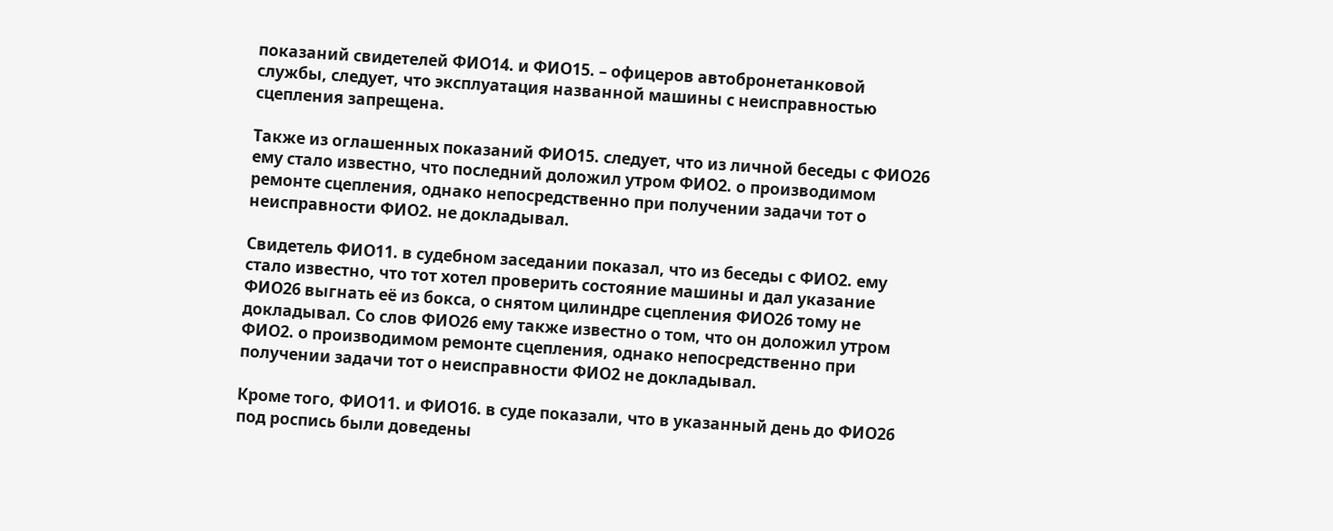показаний свидетелей ФИО14. и ФИО15. – офицеров автобронетанковой службы, следует, что эксплуатация названной машины с неисправностью сцепления запрещена.

Также из оглашенных показаний ФИО15. следует, что из личной беседы с ФИО26 ему стало известно, что последний доложил утром ФИО2. о производимом ремонте сцепления, однако непосредственно при получении задачи тот о неисправности ФИО2. не докладывал.

Свидетель ФИО11. в судебном заседании показал, что из беседы с ФИО2. ему стало известно, что тот хотел проверить состояние машины и дал указание ФИО26 выгнать её из бокса, о снятом цилиндре сцепления ФИО26 тому не докладывал. Со слов ФИО26 ему также известно о том, что он доложил утром ФИО2. о производимом ремонте сцепления, однако непосредственно при получении задачи тот о неисправности ФИО2 не докладывал.

Кроме того, ФИО11. и ФИО16. в суде показали, что в указанный день до ФИО26 под роспись были доведены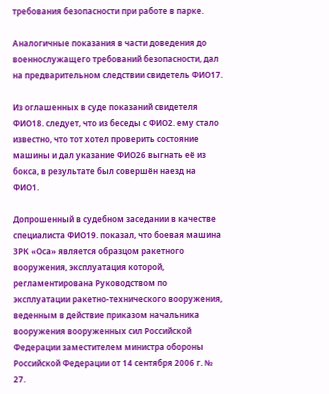требования безопасности при работе в парке.

Аналогичные показания в части доведения до военнослужащего требований безопасности, дал на предварительном следствии свидетель ФИО17.

Из оглашенных в суде показаний свидетеля ФИО18. следует, что из беседы с ФИО2. ему стало известно, что тот хотел проверить состояние машины и дал указание ФИО26 выгнать её из бокса, в результате был совершён наезд на ФИО1.

Допрошенный в судебном заседании в качестве специалиста ФИО19. показал, что боевая машина ЗРК «Оса» является образцом ракетного вооружения, эксплуатация которой, регламентирована Руководством по эксплуатации ракетно-технического вооружения, веденным в действие приказом начальника вооружения вооруженных сил Российской Федерации заместителем министра обороны Российской Федерации от 14 сентября 2006 г. № 27.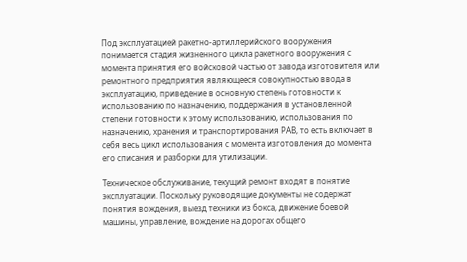Под эксплуатацией ракетно-артиллерийского вооружения понимается стадия жизненного цикла ракетного вооружения с момента принятия его войсковой частью от завода изготовителя или ремонтного предприятия являющееся совокупностью ввода в эксплуатацию, приведение в основную степень готовности к использованию по назначению, поддержания в установленной степени готовности к этому использованию, использования по назначению, хранения и транспортирования РАВ, то есть включает в себя весь цикл использования с момента изготовления до момента его списания и разборки для утилизации.

Техническое обслуживание, текущий ремонт входят в понятие эксплуатации. Поскольку руководящие документы не содержат понятия вождения, выезд техники из бокса, движение боевой машины, управление, вождение на дорогах общего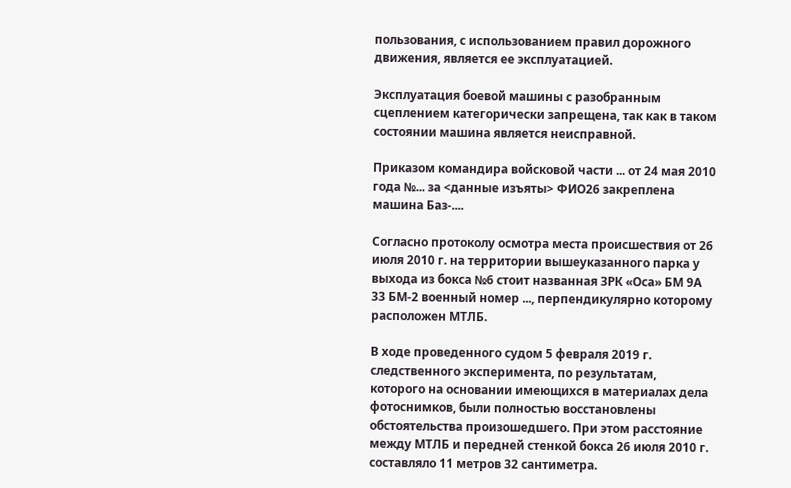пользования, с использованием правил дорожного движения, является ее эксплуатацией.

Эксплуатация боевой машины с разобранным сцеплением категорически запрещена, так как в таком состоянии машина является неисправной.

Приказом командира войсковой части ... от 24 мая 2010 года №... за <данные изъяты> ФИО26 закреплена машина Баз-....

Согласно протоколу осмотра места происшествия от 26 июля 2010 г. на территории вышеуказанного парка у выхода из бокса №6 стоит названная ЗРК «Оса» БМ 9А 33 БМ-2 военный номер ..., перпендикулярно которому расположен МТЛБ.

В ходе проведенного судом 5 февраля 2019 г. следственного эксперимента, по результатам, которого на основании имеющихся в материалах дела фотоснимков, были полностью восстановлены обстоятельства произошедшего. При этом расстояние между МТЛБ и передней стенкой бокса 26 июля 2010 г. составляло 11 метров 32 сантиметра.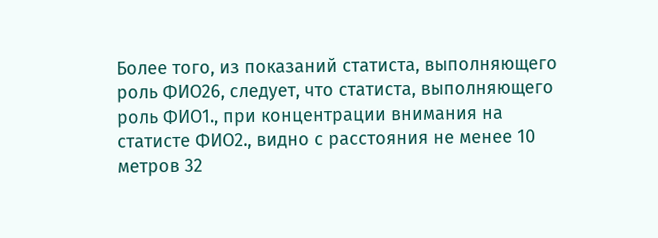Более того, из показаний статиста, выполняющего роль ФИО26, следует, что статиста, выполняющего роль ФИО1., при концентрации внимания на статисте ФИО2., видно с расстояния не менее 10 метров 32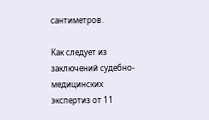сантиметров.

Как следует из заключений судебно-медицинских экспертиз от 11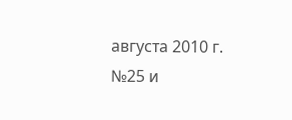августа 2010 г. №25 и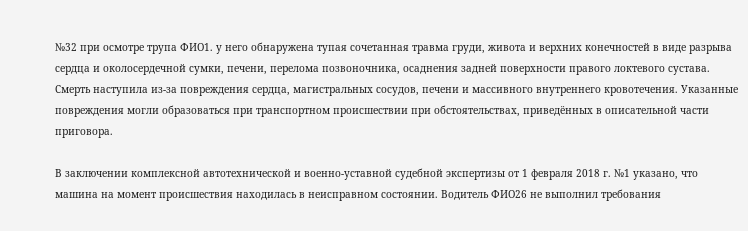№32 при осмотре трупа ФИО1. у него обнаружена тупая сочетанная травма груди, живота и верхних конечностей в виде разрыва сердца и околосердечной сумки, печени, перелома позвоночника, осаднения задней поверхности правого локтевого сустава. Смерть наступила из-за повреждения сердца, магистральных сосудов, печени и массивного внутреннего кровотечения. Указанные повреждения могли образоваться при транспортном происшествии при обстоятельствах, приведённых в описательной части приговора.

В заключении комплексной автотехнической и военно-уставной судебной экспертизы от 1 февраля 2018 г. №1 указано, что машина на момент происшествия находилась в неисправном состоянии. Водитель ФИО26 не выполнил требования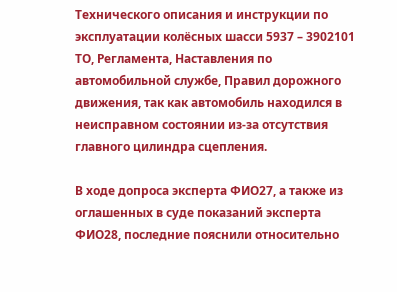Технического описания и инструкции по эксплуатации колёсных шасси 5937 – 3902101 ТО, Регламента, Наставления по автомобильной службе, Правил дорожного движения, так как автомобиль находился в неисправном состоянии из-за отсутствия главного цилиндра сцепления.

В ходе допроса эксперта ФИО27, а также из оглашенных в суде показаний эксперта ФИО28, последние пояснили относительно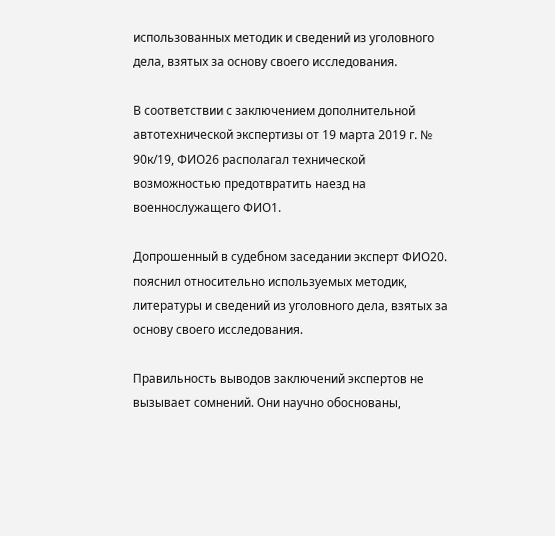использованных методик и сведений из уголовного дела, взятых за основу своего исследования.

В соответствии с заключением дополнительной автотехнической экспертизы от 19 марта 2019 г. № 90к/19, ФИО26 располагал технической возможностью предотвратить наезд на военнослужащего ФИО1.

Допрошенный в судебном заседании эксперт ФИО20. пояснил относительно используемых методик, литературы и сведений из уголовного дела, взятых за основу своего исследования.

Правильность выводов заключений экспертов не вызывает сомнений. Они научно обоснованы,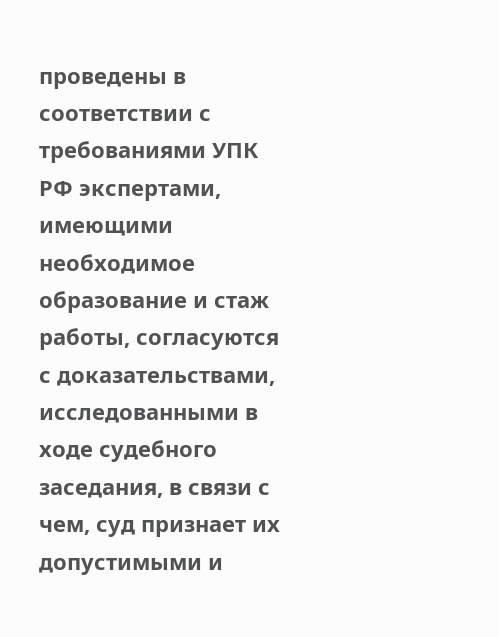проведены в соответствии с требованиями УПК РФ экспертами, имеющими необходимое образование и стаж работы, согласуются с доказательствами, исследованными в ходе судебного заседания, в связи с чем, суд признает их допустимыми и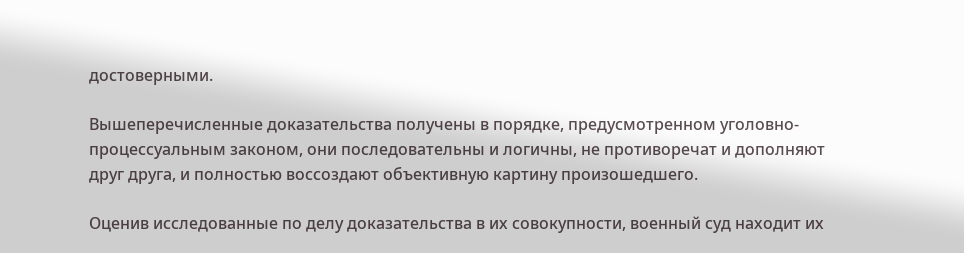достоверными.

Вышеперечисленные доказательства получены в порядке, предусмотренном уголовно-процессуальным законом, они последовательны и логичны, не противоречат и дополняют друг друга, и полностью воссоздают объективную картину произошедшего.

Оценив исследованные по делу доказательства в их совокупности, военный суд находит их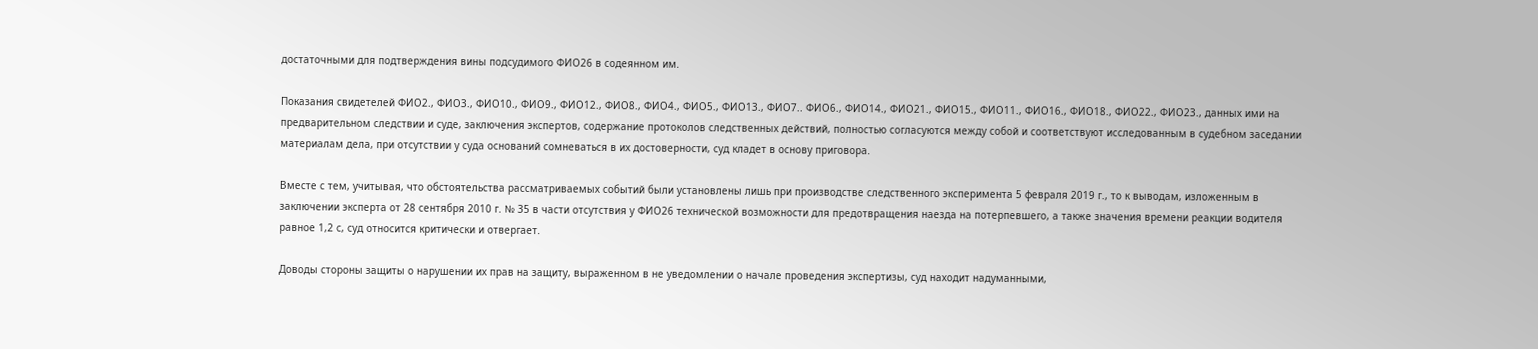достаточными для подтверждения вины подсудимого ФИО26 в содеянном им.

Показания свидетелей ФИО2., ФИО3., ФИО10., ФИО9., ФИО12., ФИО8., ФИО4., ФИО5., ФИО13., ФИО7.. ФИО6., ФИО14., ФИО21., ФИО15., ФИО11., ФИО16., ФИО18., ФИО22., ФИО23., данных ими на предварительном следствии и суде, заключения экспертов, содержание протоколов следственных действий, полностью согласуются между собой и соответствуют исследованным в судебном заседании материалам дела, при отсутствии у суда оснований сомневаться в их достоверности, суд кладет в основу приговора.

Вместе с тем, учитывая, что обстоятельства рассматриваемых событий были установлены лишь при производстве следственного эксперимента 5 февраля 2019 г., то к выводам, изложенным в заключении эксперта от 28 сентября 2010 г. № 35 в части отсутствия у ФИО26 технической возможности для предотвращения наезда на потерпевшего, а также значения времени реакции водителя равное 1,2 с, суд относится критически и отвергает.

Доводы стороны защиты о нарушении их прав на защиту, выраженном в не уведомлении о начале проведения экспертизы, суд находит надуманными,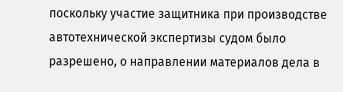поскольку участие защитника при производстве автотехнической экспертизы судом было разрешено, о направлении материалов дела в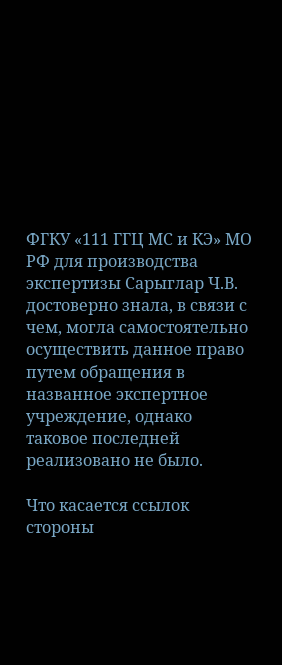ФГКУ «111 ГГЦ МС и КЭ» МО РФ для производства экспертизы Сарыглар Ч.В. достоверно знала, в связи с чем, могла самостоятельно осуществить данное право путем обращения в названное экспертное учреждение, однако таковое последней реализовано не было.

Что касается ссылок стороны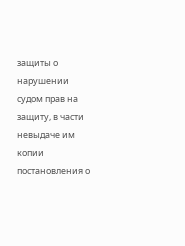защиты о нарушении судом прав на защиту, в части невыдаче им копии постановления о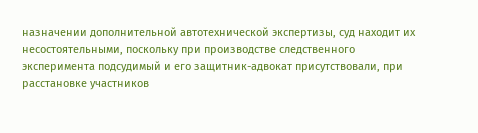назначении дополнительной автотехнической экспертизы, суд находит их несостоятельными, поскольку при производстве следственного эксперимента подсудимый и его защитник-адвокат присутствовали, при расстановке участников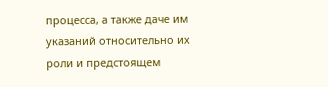процесса, а также даче им указаний относительно их роли и предстоящем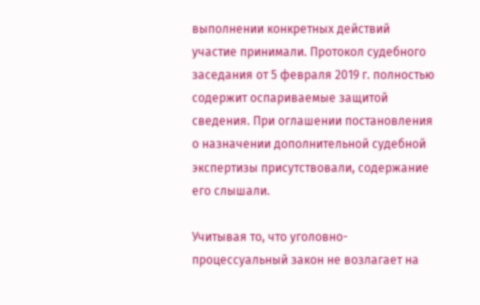выполнении конкретных действий участие принимали. Протокол судебного заседания от 5 февраля 2019 г. полностью содержит оспариваемые защитой сведения. При оглашении постановления о назначении дополнительной судебной экспертизы присутствовали, содержание его слышали.

Учитывая то, что уголовно-процессуальный закон не возлагает на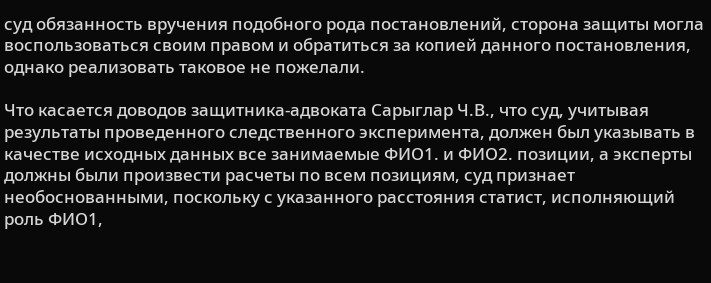суд обязанность вручения подобного рода постановлений, сторона защиты могла воспользоваться своим правом и обратиться за копией данного постановления, однако реализовать таковое не пожелали.

Что касается доводов защитника-адвоката Сарыглар Ч.В., что суд, учитывая результаты проведенного следственного эксперимента, должен был указывать в качестве исходных данных все занимаемые ФИО1. и ФИО2. позиции, а эксперты должны были произвести расчеты по всем позициям, суд признает необоснованными, поскольку с указанного расстояния статист, исполняющий роль ФИО1,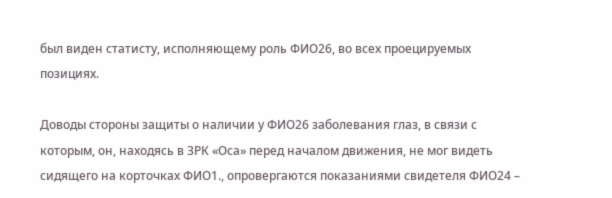был виден статисту, исполняющему роль ФИО26, во всех проецируемых позициях.

Доводы стороны защиты о наличии у ФИО26 заболевания глаз, в связи с которым, он, находясь в ЗРК «Оса» перед началом движения, не мог видеть сидящего на корточках ФИО1., опровергаются показаниями свидетеля ФИО24 –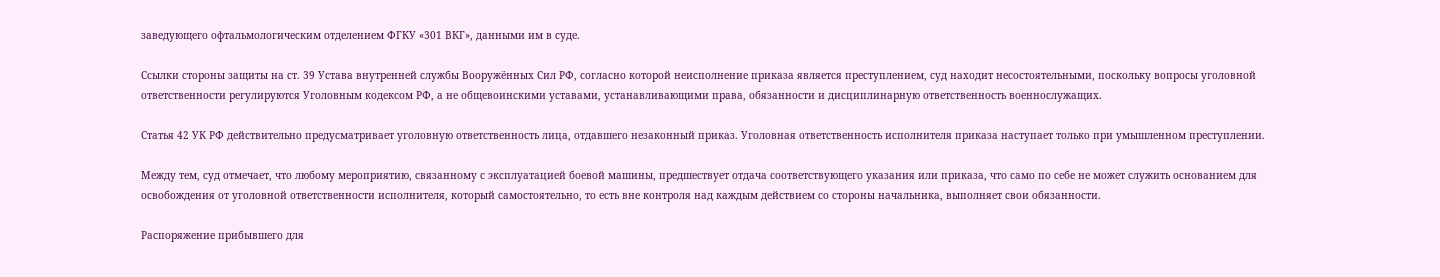заведующего офтальмологическим отделением ФГКУ «301 ВКГ», данными им в суде.

Ссылки стороны защиты на ст. 39 Устава внутренней службы Вооружённых Сил РФ, согласно которой неисполнение приказа является преступлением, суд находит несостоятельными, поскольку вопросы уголовной ответственности регулируются Уголовным кодексом РФ, а не общевоинскими уставами, устанавливающими права, обязанности и дисциплинарную ответственность военнослужащих.

Статья 42 УК РФ действительно предусматривает уголовную ответственность лица, отдавшего незаконный приказ. Уголовная ответственность исполнителя приказа наступает только при умышленном преступлении.

Между тем, суд отмечает, что любому мероприятию, связанному с эксплуатацией боевой машины, предшествует отдача соответствующего указания или приказа, что само по себе не может служить основанием для освобождения от уголовной ответственности исполнителя, который самостоятельно, то есть вне контроля над каждым действием со стороны начальника, выполняет свои обязанности.

Распоряжение прибывшего для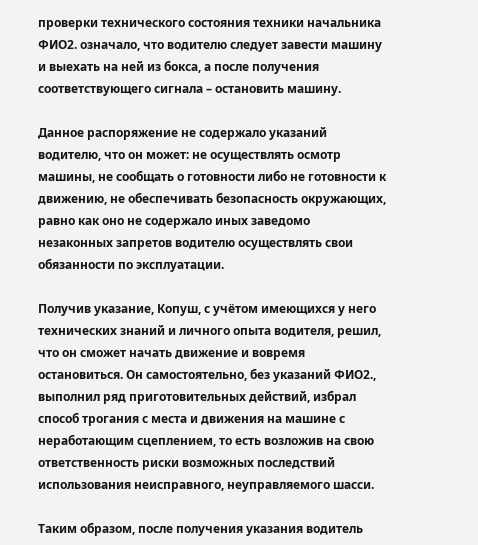проверки технического состояния техники начальника ФИО2. означало, что водителю следует завести машину и выехать на ней из бокса, а после получения соответствующего сигнала – остановить машину.

Данное распоряжение не содержало указаний водителю, что он может: не осуществлять осмотр машины, не сообщать о готовности либо не готовности к движению, не обеспечивать безопасность окружающих, равно как оно не содержало иных заведомо незаконных запретов водителю осуществлять свои обязанности по эксплуатации.

Получив указание, Копуш, с учётом имеющихся у него технических знаний и личного опыта водителя, решил, что он сможет начать движение и вовремя остановиться. Он самостоятельно, без указаний ФИО2., выполнил ряд приготовительных действий, избрал способ трогания с места и движения на машине с неработающим сцеплением, то есть возложив на свою ответственность риски возможных последствий использования неисправного, неуправляемого шасси.

Таким образом, после получения указания водитель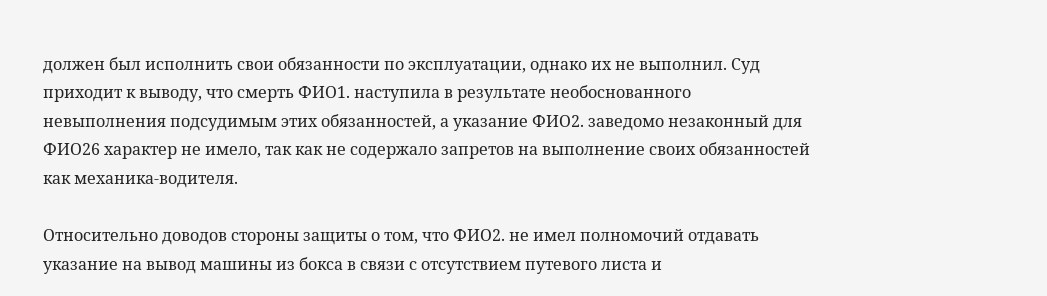должен был исполнить свои обязанности по эксплуатации, однако их не выполнил. Суд приходит к выводу, что смерть ФИО1. наступила в результате необоснованного невыполнения подсудимым этих обязанностей, а указание ФИО2. заведомо незаконный для ФИО26 характер не имело, так как не содержало запретов на выполнение своих обязанностей как механика-водителя.

Относительно доводов стороны защиты о том, что ФИО2. не имел полномочий отдавать указание на вывод машины из бокса в связи с отсутствием путевого листа и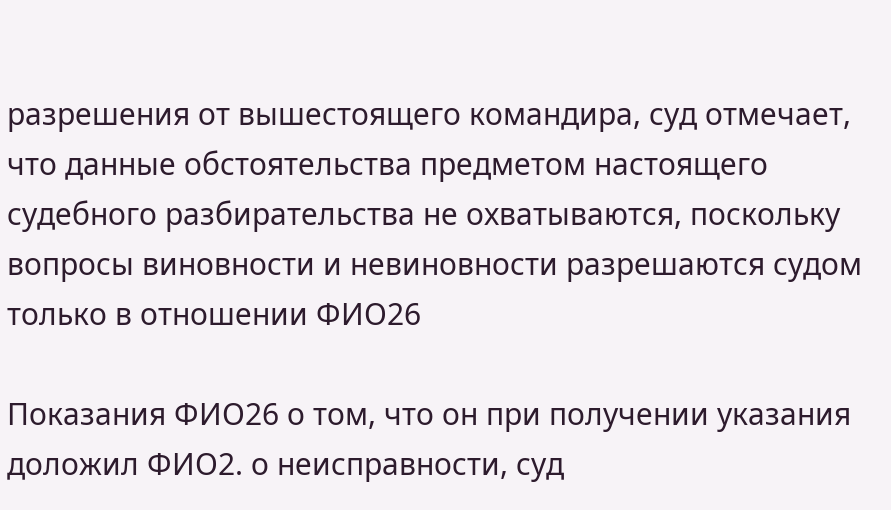разрешения от вышестоящего командира, суд отмечает, что данные обстоятельства предметом настоящего судебного разбирательства не охватываются, поскольку вопросы виновности и невиновности разрешаются судом только в отношении ФИО26

Показания ФИО26 о том, что он при получении указания доложил ФИО2. о неисправности, суд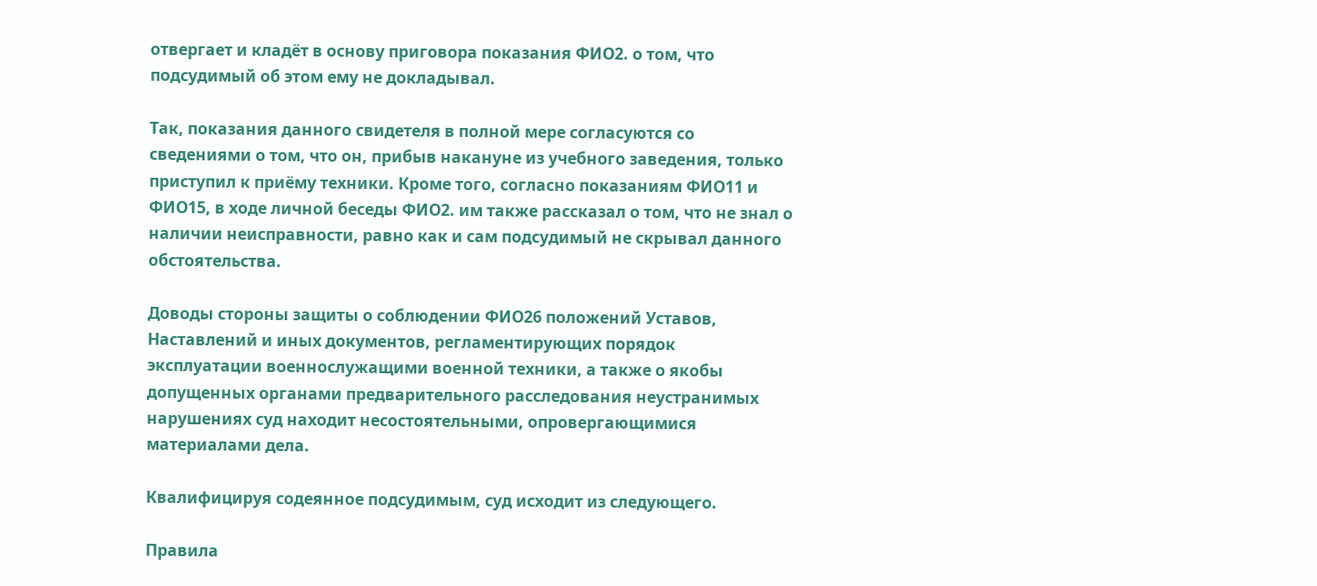отвергает и кладёт в основу приговора показания ФИО2. о том, что подсудимый об этом ему не докладывал.

Так, показания данного свидетеля в полной мере согласуются со сведениями о том, что он, прибыв накануне из учебного заведения, только приступил к приёму техники. Кроме того, согласно показаниям ФИО11 и ФИО15, в ходе личной беседы ФИО2. им также рассказал о том, что не знал о наличии неисправности, равно как и сам подсудимый не скрывал данного обстоятельства.

Доводы стороны защиты о соблюдении ФИО26 положений Уставов, Наставлений и иных документов, регламентирующих порядок эксплуатации военнослужащими военной техники, а также о якобы допущенных органами предварительного расследования неустранимых нарушениях суд находит несостоятельными, опровергающимися материалами дела.

Квалифицируя содеянное подсудимым, суд исходит из следующего.

Правила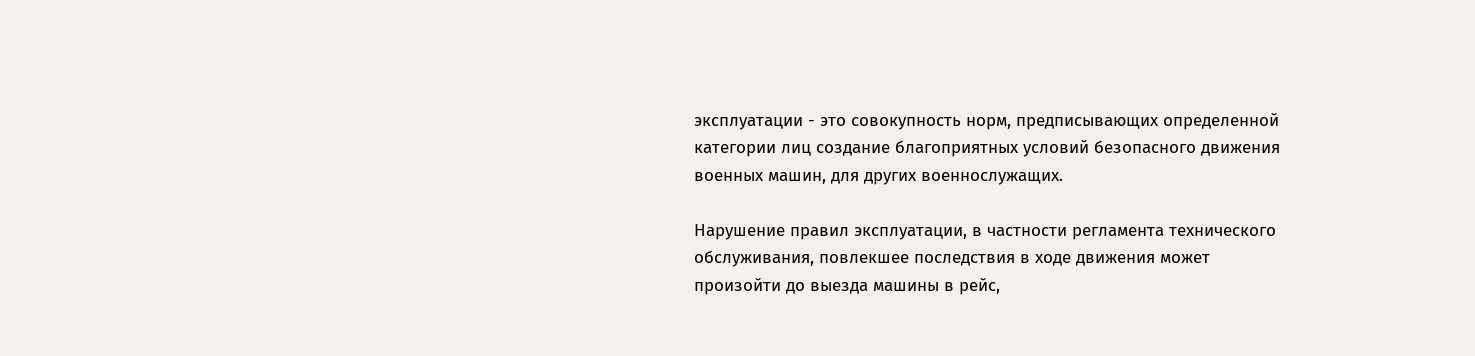эксплуатации - это совокупность норм, предписывающих определенной категории лиц создание благоприятных условий безопасного движения военных машин, для других военнослужащих.

Нарушение правил эксплуатации, в частности регламента технического обслуживания, повлекшее последствия в ходе движения может произойти до выезда машины в рейс,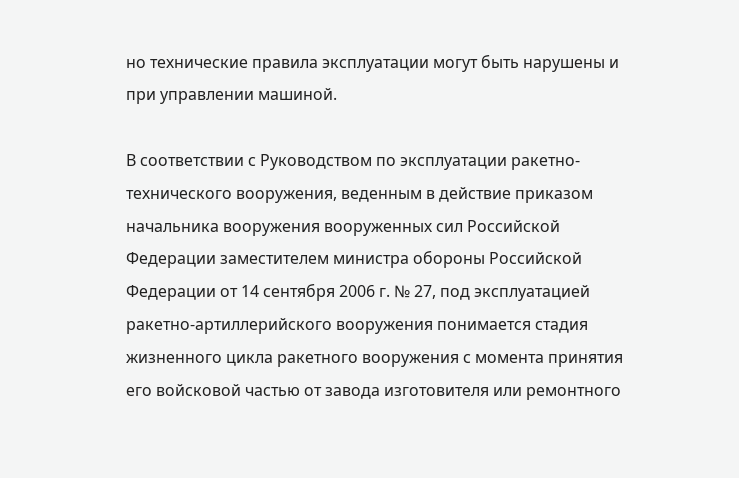но технические правила эксплуатации могут быть нарушены и при управлении машиной.

В соответствии с Руководством по эксплуатации ракетно-технического вооружения, веденным в действие приказом начальника вооружения вооруженных сил Российской Федерации заместителем министра обороны Российской Федерации от 14 сентября 2006 г. № 27, под эксплуатацией ракетно-артиллерийского вооружения понимается стадия жизненного цикла ракетного вооружения с момента принятия его войсковой частью от завода изготовителя или ремонтного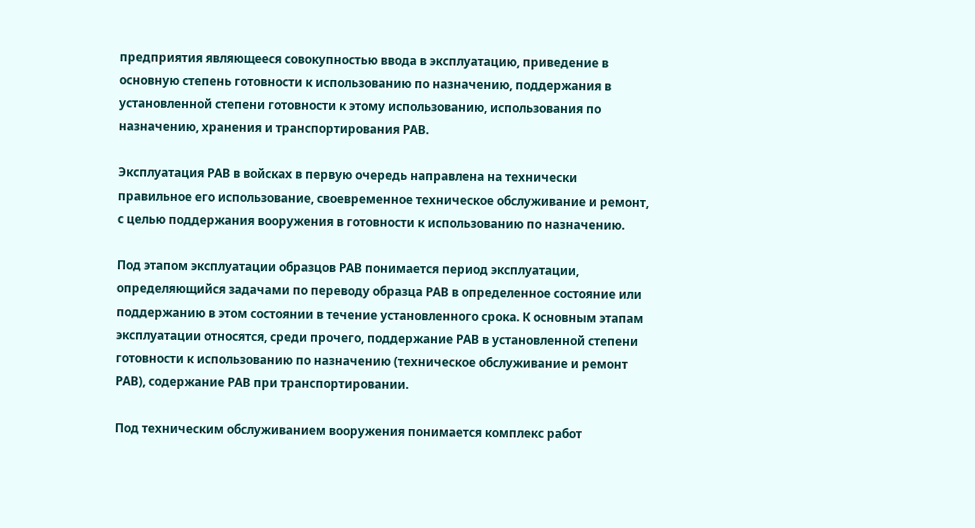предприятия являющееся совокупностью ввода в эксплуатацию, приведение в основную степень готовности к использованию по назначению, поддержания в установленной степени готовности к этому использованию, использования по назначению, хранения и транспортирования РАВ.

Эксплуатация РАВ в войсках в первую очередь направлена на технически правильное его использование, своевременное техническое обслуживание и ремонт, с целью поддержания вооружения в готовности к использованию по назначению.

Под этапом эксплуатации образцов РАВ понимается период эксплуатации, определяющийся задачами по переводу образца РАВ в определенное состояние или поддержанию в этом состоянии в течение установленного срока. К основным этапам эксплуатации относятся, среди прочего, поддержание РАВ в установленной степени готовности к использованию по назначению (техническое обслуживание и ремонт РАВ), содержание РАВ при транспортировании.

Под техническим обслуживанием вооружения понимается комплекс работ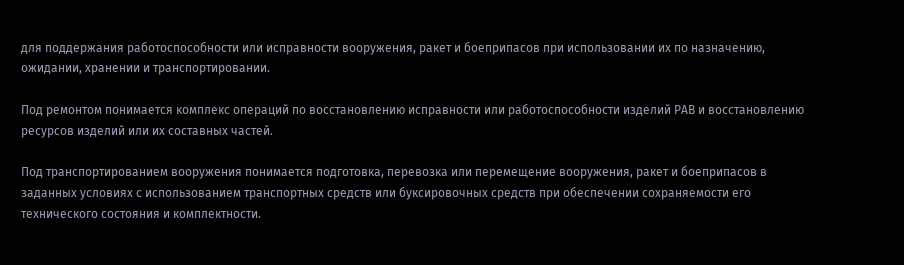для поддержания работоспособности или исправности вооружения, ракет и боеприпасов при использовании их по назначению, ожидании, хранении и транспортировании.

Под ремонтом понимается комплекс операций по восстановлению исправности или работоспособности изделий РАВ и восстановлению ресурсов изделий или их составных частей.

Под транспортированием вооружения понимается подготовка, перевозка или перемещение вооружения, ракет и боеприпасов в заданных условиях с использованием транспортных средств или буксировочных средств при обеспечении сохраняемости его технического состояния и комплектности.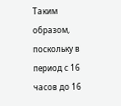Таким образом, поскольку в период с 16 часов до 16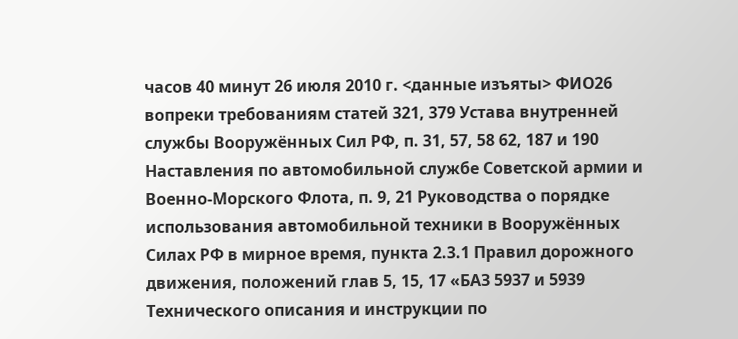часов 40 минут 26 июля 2010 г. <данные изъяты> ФИО26 вопреки требованиям статей 321, 379 Устава внутренней службы Вооружённых Сил РФ, п. 31, 57, 58 62, 187 и 190 Наставления по автомобильной службе Советской армии и Военно-Морского Флота, п. 9, 21 Руководства о порядке использования автомобильной техники в Вооружённых Силах РФ в мирное время, пункта 2.3.1 Правил дорожного движения, положений глав 5, 15, 17 «БАЗ 5937 и 5939 Технического описания и инструкции по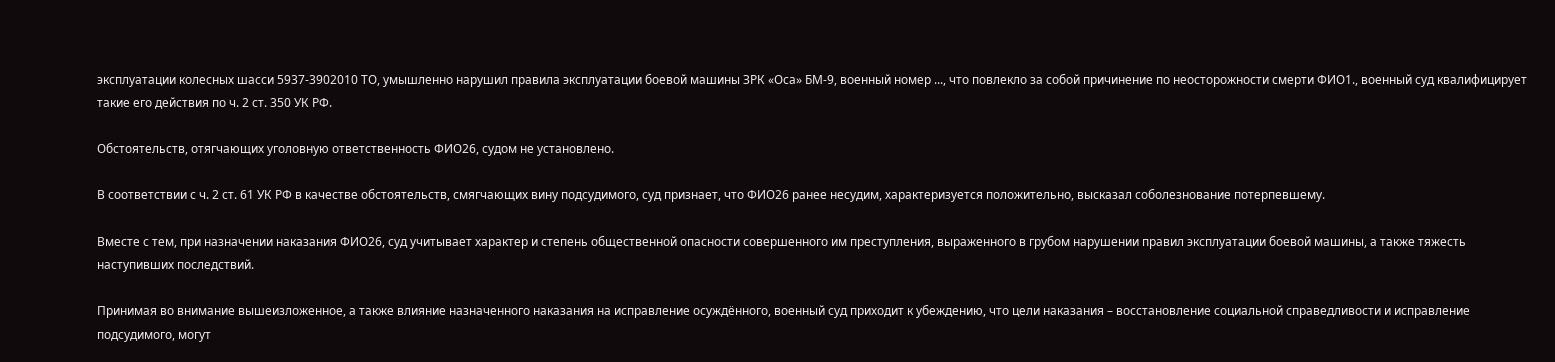эксплуатации колесных шасси 5937-3902010 ТО, умышленно нарушил правила эксплуатации боевой машины ЗРК «Оса» БМ-9, военный номер ..., что повлекло за собой причинение по неосторожности смерти ФИО1., военный суд квалифицирует такие его действия по ч. 2 ст. 350 УК РФ.

Обстоятельств, отягчающих уголовную ответственность ФИО26, судом не установлено.

В соответствии с ч. 2 ст. 61 УК РФ в качестве обстоятельств, смягчающих вину подсудимого, суд признает, что ФИО26 ранее несудим, характеризуется положительно, высказал соболезнование потерпевшему.

Вместе с тем, при назначении наказания ФИО26, суд учитывает характер и степень общественной опасности совершенного им преступления, выраженного в грубом нарушении правил эксплуатации боевой машины, а также тяжесть наступивших последствий.

Принимая во внимание вышеизложенное, а также влияние назначенного наказания на исправление осуждённого, военный суд приходит к убеждению, что цели наказания – восстановление социальной справедливости и исправление подсудимого, могут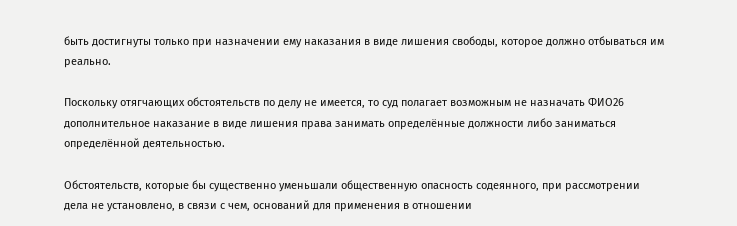быть достигнуты только при назначении ему наказания в виде лишения свободы, которое должно отбываться им реально.

Поскольку отягчающих обстоятельств по делу не имеется, то суд полагает возможным не назначать ФИО26 дополнительное наказание в виде лишения права занимать определённые должности либо заниматься определённой деятельностью.

Обстоятельств, которые бы существенно уменьшали общественную опасность содеянного, при рассмотрении дела не установлено, в связи с чем, оснований для применения в отношении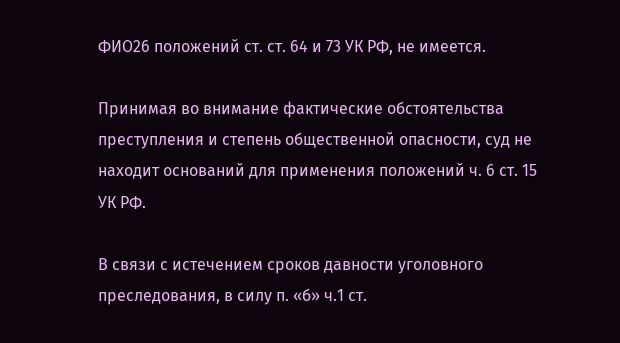ФИО26 положений ст. ст. 64 и 73 УК РФ, не имеется.

Принимая во внимание фактические обстоятельства преступления и степень общественной опасности, суд не находит оснований для применения положений ч. 6 ст. 15 УК РФ.

В связи с истечением сроков давности уголовного преследования, в силу п. «б» ч.1 ст.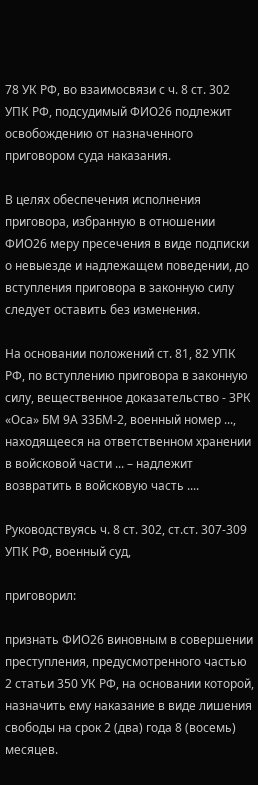78 УК РФ, во взаимосвязи с ч. 8 ст. 302 УПК РФ, подсудимый ФИО26 подлежит освобождению от назначенного приговором суда наказания.

В целях обеспечения исполнения приговора, избранную в отношении ФИО26 меру пресечения в виде подписки о невыезде и надлежащем поведении, до вступления приговора в законную силу следует оставить без изменения.

На основании положений ст. 81, 82 УПК РФ, по вступлению приговора в законную силу, вещественное доказательство - ЗРК «Оса» БМ 9А 33БМ-2, военный номер ..., находящееся на ответственном хранении в войсковой части ... – надлежит возвратить в войсковую часть ....

Руководствуясь ч. 8 ст. 302, ст.ст. 307-309 УПК РФ, военный суд,

приговорил:

признать ФИО26 виновным в совершении преступления, предусмотренного частью 2 статьи 350 УК РФ, на основании которой, назначить ему наказание в виде лишения свободы на срок 2 (два) года 8 (восемь) месяцев.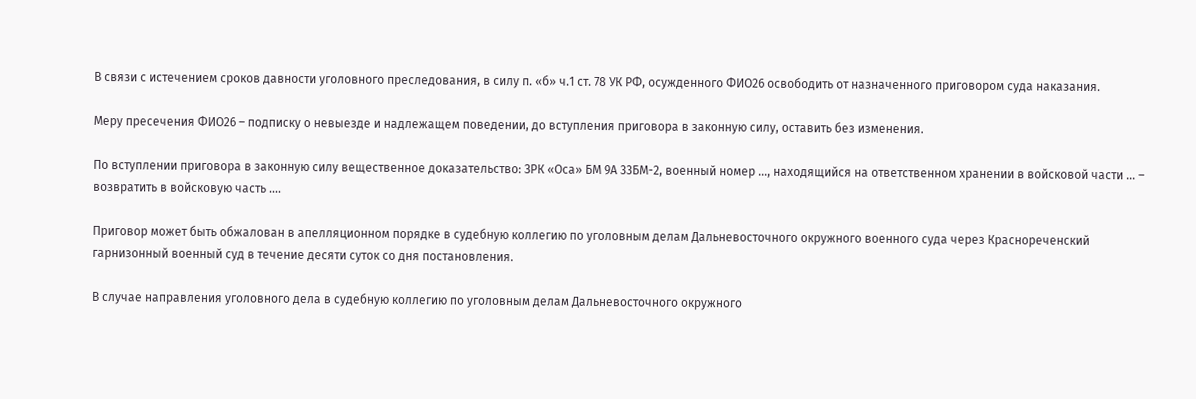В связи с истечением сроков давности уголовного преследования, в силу п. «б» ч.1 ст. 78 УК РФ, осужденного ФИО26 освободить от назначенного приговором суда наказания.

Меру пресечения ФИО26 – подписку о невыезде и надлежащем поведении, до вступления приговора в законную силу, оставить без изменения.

По вступлении приговора в законную силу вещественное доказательство: ЗРК «Оса» БМ 9А 33БМ-2, военный номер ..., находящийся на ответственном хранении в войсковой части ... – возвратить в войсковую часть ....

Приговор может быть обжалован в апелляционном порядке в судебную коллегию по уголовным делам Дальневосточного окружного военного суда через Краснореченский гарнизонный военный суд в течение десяти суток со дня постановления.

В случае направления уголовного дела в судебную коллегию по уголовным делам Дальневосточного окружного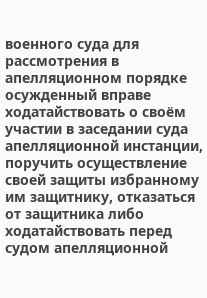военного суда для рассмотрения в апелляционном порядке осужденный вправе ходатайствовать о своём участии в заседании суда апелляционной инстанции, поручить осуществление своей защиты избранному им защитнику, отказаться от защитника либо ходатайствовать перед судом апелляционной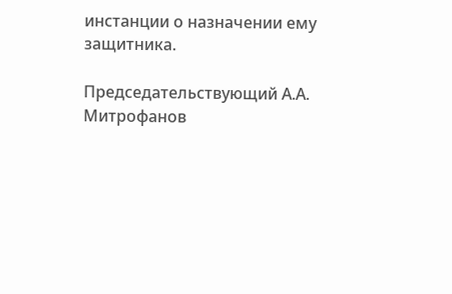инстанции о назначении ему защитника.

Председательствующий А.А. Митрофанов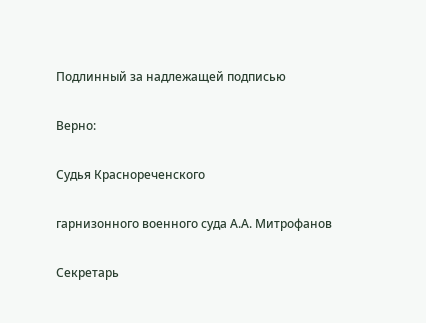Подлинный за надлежащей подписью

Верно:

Судья Краснореченского

гарнизонного военного суда А.А. Митрофанов

Секретарь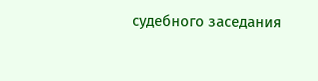судебного заседания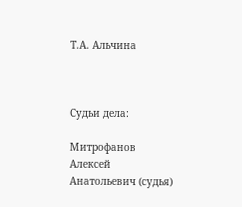Т.А. Альчина



Судьи дела:

Митрофанов Алексей Анатольевич (судья)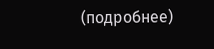(подробнее)